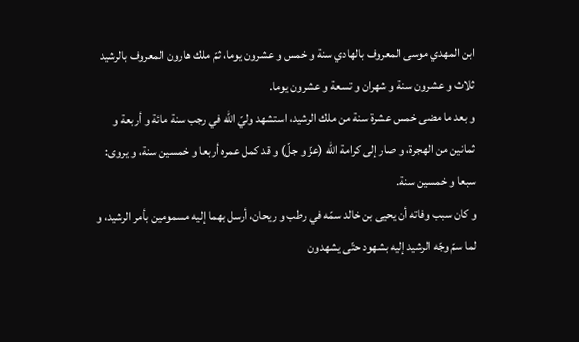ابن المهدي موسى المعروف بالهادي سنة و خمس و عشرون يوما، ثمّ ملك هارون المعروف بالرشيد ثلاث و عشرون سنة و شهران و تسعة و عشرون يوما.
و بعد ما مضى خمس عشرة سنة من ملك الرشيد، استشهد وليّ اللّه في رجب سنة مائة و أربعة و ثمانين من الهجرة، و صار إلى كرامة اللّه (عزّ و جلّ) و قد كمل عمره أربعا و خمسين سنة، و يروى: سبعا و خمسين سنة.
و كان سبب وفاته أن يحيى بن خالد سمّه في رطب و ريحان، أرسل بهما إليه مسمومين بأمر الرشيد، و لما سمّ وجّه الرشيد إليه بشهود حتّى يشهدون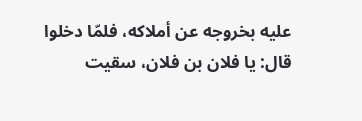عليه بخروجه عن أملاكه، فلمّا دخلوا قال: يا فلان بن فلان، سقيت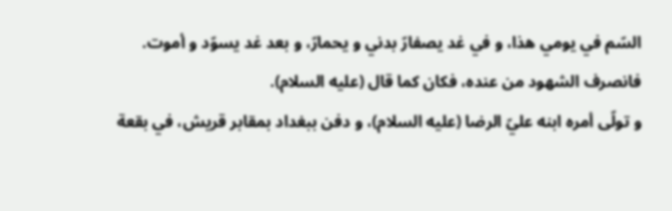السّم في يومي هذا، و في غد يصفارّ بدني و يحمارّ، و بعد غد يسوّد و أموت.
فانصرف الشهود من عنده، فكان كما قال (عليه السلام).
و تولّى أمره ابنه عليّ الرضا (عليه السلام)، و دفن ببغداد بمقابر قريش، في بقعة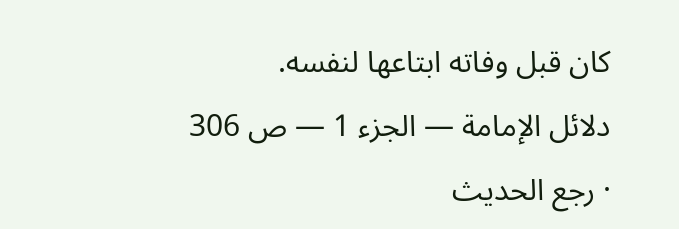كان قبل وفاته ابتاعها لنفسه.
دلائل الإمامة — الجزء 1 — ص 306 · رجع الحديث